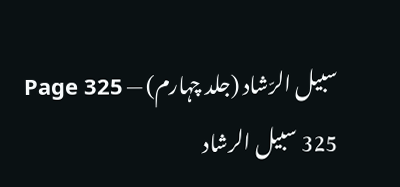سبیل الرّشاد (جلد چہارم) — Page 325
325 سبیل الرشاد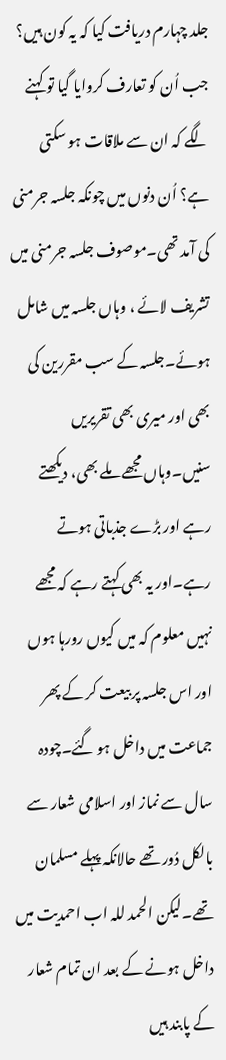جلد چہارم دریافت کیا کہ یہ کون ہیں؟ جب اُن کو تعارف کروایا گیا تو کہنے لگے کہ ان سے ملاقات ہو سکتی ہے؟ اُن دنوں میں چونکہ جلسہ جرمنی کی آمد تھی۔موصوف جلسہ جرمنی میں تشریف لائے ، وہاں جلسہ میں شامل ہوئے۔جلسہ کے سب مقررین کی بھی اور میری بھی تقریریں سنیں۔وہاں مجھے ملے بھی، دیکھتے رہے اور بڑے جذباتی ہوتے رہے۔اور یہ بھی کہتے رہے کہ مجھے نہیں معلوم کہ میں کیوں رورہا ہوں اور اس جلسہ پر بیعت کر کے پھر جماعت میں داخل ہو گئے۔چودہ سال سے نماز اور اسلامی شعار سے بالکل دُور تھے حالانکہ پہلے مسلمان تھے۔لیکن الحمد للہ اب احمدیت میں داخل ہونے کے بعد ان تمام شعار کے پابند ہیں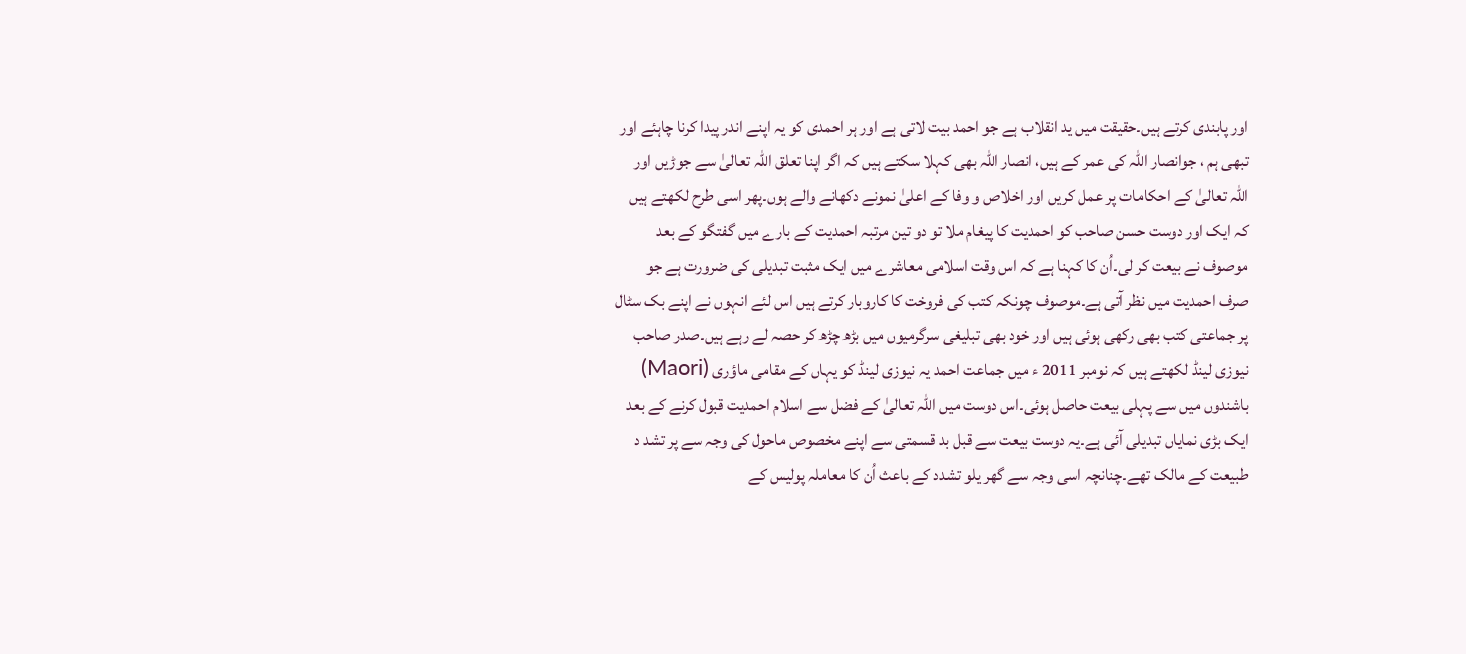اور پابندی کرتے ہیں۔حقیقت میں ید انقلاب ہے جو احمد بیت لاتی ہے اور ہر احمدی کو یہ اپنے اندر پیدا کرنا چاہئے اور تبھی ہم ، جوانصار اللہ کی عمر کے ہیں، انصار اللہ بھی کہلا سکتے ہیں کہ اگر اپنا تعلق اللہ تعالیٰ سے جوڑیں اور اللہ تعالیٰ کے احکامات پر عمل کریں اور اخلاص و وفا کے اعلیٰ نمونے دکھانے والے ہوں۔پھر اسی طرح لکھتے ہیں کہ ایک اور دوست حسن صاحب کو احمدیت کا پیغام ملا تو دو تین مرتبہ احمدیت کے بارے میں گفتگو کے بعد موصوف نے بیعت کر لی۔اُن کا کہنا ہے کہ اس وقت اسلامی معاشرے میں ایک مثبت تبدیلی کی ضرورت ہے جو صرف احمدیت میں نظر آتی ہے۔موصوف چونکہ کتب کی فروخت کا کاروبار کرتے ہیں اس لئے انہوں نے اپنے بک سٹال پر جماعتی کتب بھی رکھی ہوئی ہیں اور خود بھی تبلیغی سرگرمیوں میں بڑھ چڑھ کر حصہ لے رہے ہیں۔صدر صاحب نیوزی لینڈ لکھتے ہیں کہ نومبر 2011 ء میں جماعت احمد یہ نیوزی لینڈ کو یہاں کے مقامی ماؤری (Maori) باشندوں میں سے پہلی بیعت حاصل ہوئی۔اس دوست میں اللہ تعالیٰ کے فضل سے اسلام احمدیت قبول کرنے کے بعد ایک بڑی نمایاں تبدیلی آئی ہے۔یہ دوست بیعت سے قبل بد قسمتی سے اپنے مخصوص ماحول کی وجہ سے پر تشد د طبیعت کے مالک تھے۔چنانچہ اسی وجہ سے گھر یلو تشدد کے باعث اُن کا معاملہ پولیس کے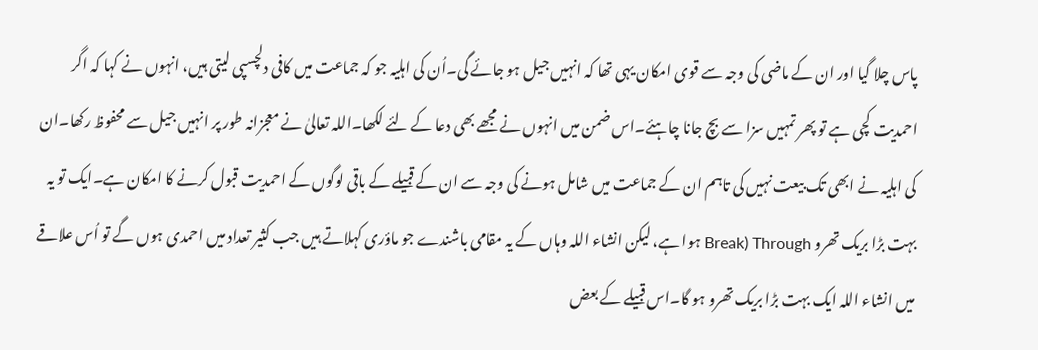پاس چلا گیا اور ان کے ماضی کی وجہ سے قوی امکان یہی تھا کہ انہیں جیل ہو جائے گی۔اُن کی اہلیہ جو کہ جماعت میں کافی دلچسپی لیتی ہیں، انہوں نے کہا کہ اگر احمدیت کچی ہے تو پھر تمہیں سزا سے بچ جانا چاہئے۔اس ضمن میں انہوں نے مجھے بھی دعا کے لئے لکھا۔اللہ تعالیٰ نے معجزانہ طور پر انہیں جیل سے محفوظ رکھا۔ان کی اہلیہ نے ابھی تک بیعت نہیں کی تاہم ان کے جماعت میں شامل ہونے کی وجہ سے ان کے قبیلے کے باقی لوگوں کے احمدیت قبول کرنے کا امکان ہے۔ایک تو یہ بہت بڑا بریک تھرو Break) Through ہوا ہے، لیکن انشاء اللہ وہاں کے یہ مقامی باشندے جو ماؤری کہلاتے ہیں جب کثیر تعداد میں احمدی ہوں گے تو اُس علاقے میں انشاء اللہ ایک بہت بڑا بریک تھرو ہو گا۔اس قبیلے کے بعض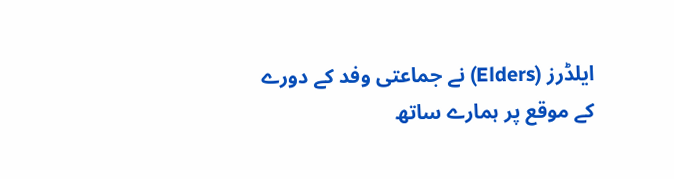ایلڈرز (Elders) نے جماعتی وفد کے دورے کے موقع پر ہمارے ساتھ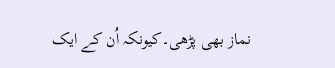نماز بھی پڑھی۔کیونکہ اُن کے ایک